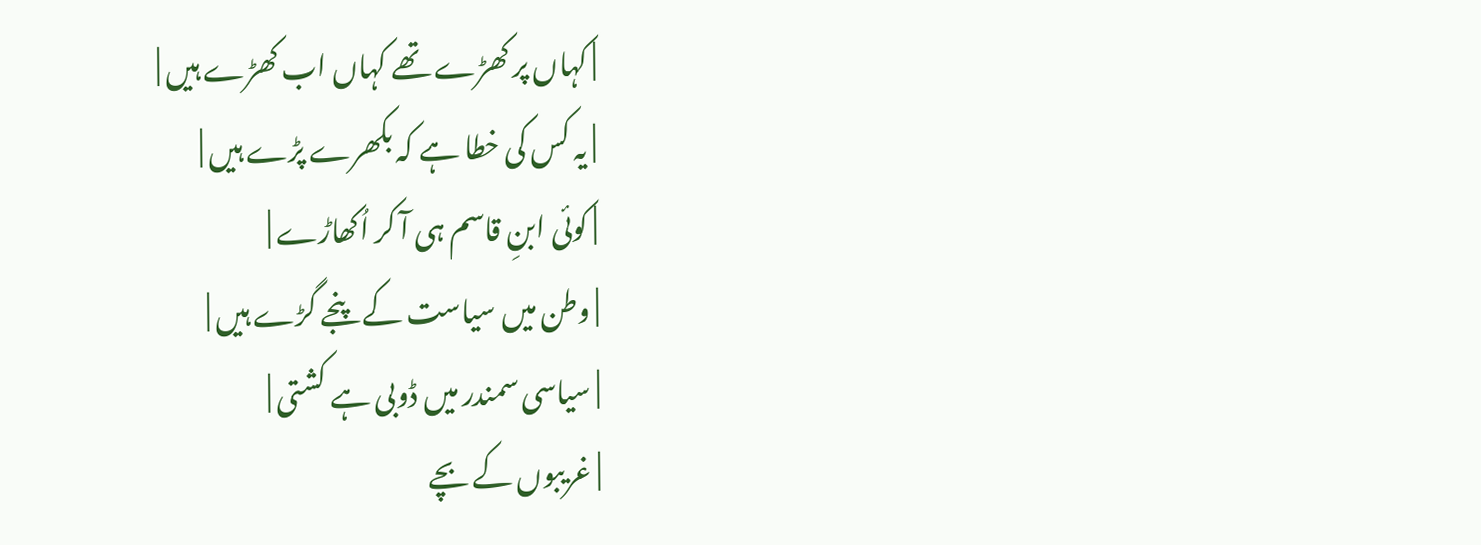| کہاں پر کھڑے تھے کہاں اب کھڑے ہیں |
| یہ کس کی خطا ہے کہ بکھرے پڑے ہیں |
| کوئی ابنِ قاسم ہی آ کر اُکھاڑے |
| وطن میں سیاست کے پنجے گڑے ہیں |
| سیاسی سمندر میں ڈوبی ہے کشتی |
| غریبوں کے بچے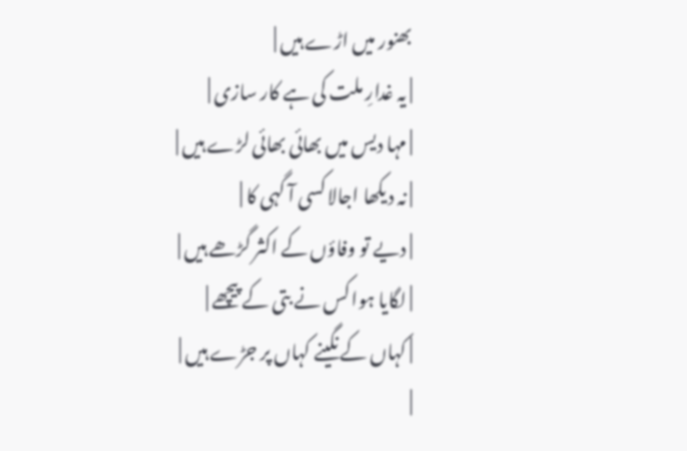بھنور میں اڑے ہیں |
| یہ غدارِ ملت کی ہے کار سازی |
| مہا دیس میں بھائی بھائی لڑے ہیں |
| نہ دیکھا اجالا کسی آ گہی کا |
| دیے تو وفاؤں کے اکثر گڑھے ہیں |
| لگایا ہوا کس نے بتی کے پیچھے |
| کہاں کے نگینے کہاں پر جڑے ہیں |
|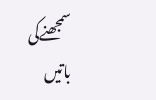سمجھنےکی باتیں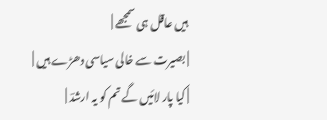ہیں عاقل ہی سمجھے |
| بصیرت سے خالی سیاسی دھڑے ہیں |
| کیا پار لائیں گے تم کو یہ ارشدؔ |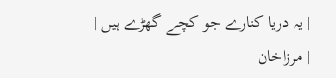| یہ دریا کنارے جو کچے گھڑے ہیں |
| مرزاخان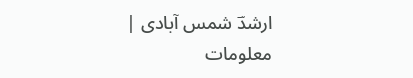ارشدؔ شمس آبادی |
معلومات